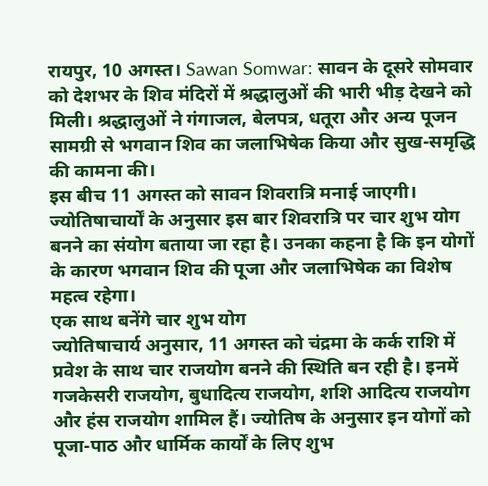रायपुर, 10 अगस्त। Sawan Somwar: सावन के दूसरे सोमवार को देशभर के शिव मंदिरों में श्रद्धालुओं की भारी भीड़ देखने को मिली। श्रद्धालुओं ने गंगाजल, बेलपत्र, धतूरा और अन्य पूजन सामग्री से भगवान शिव का जलाभिषेक किया और सुख-समृद्धि की कामना की।
इस बीच 11 अगस्त को सावन शिवरात्रि मनाई जाएगी। ज्योतिषाचार्यों के अनुसार इस बार शिवरात्रि पर चार शुभ योग बनने का संयोग बताया जा रहा है। उनका कहना है कि इन योगों के कारण भगवान शिव की पूजा और जलाभिषेक का विशेष महत्व रहेगा।
एक साथ बनेंगे चार शुभ योग
ज्योतिषाचार्य अनुसार, 11 अगस्त को चंद्रमा के कर्क राशि में प्रवेश के साथ चार राजयोग बनने की स्थिति बन रही है। इनमें गजकेसरी राजयोग, बुधादित्य राजयोग, शशि आदित्य राजयोग और हंस राजयोग शामिल हैं। ज्योतिष के अनुसार इन योगों को पूजा-पाठ और धार्मिक कार्यों के लिए शुभ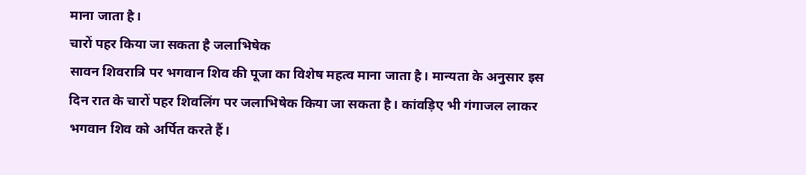माना जाता है।
चारों पहर किया जा सकता है जलाभिषेक
सावन शिवरात्रि पर भगवान शिव की पूजा का विशेष महत्व माना जाता है। मान्यता के अनुसार इस दिन रात के चारों पहर शिवलिंग पर जलाभिषेक किया जा सकता है। कांवड़िए भी गंगाजल लाकर भगवान शिव को अर्पित करते हैं।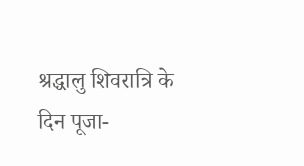श्रद्धालु शिवरात्रि के दिन पूजा-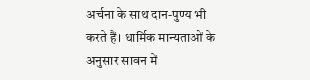अर्चना के साथ दान-पुण्य भी करते हैं। धार्मिक मान्यताओं के अनुसार सावन में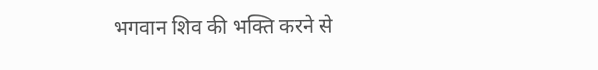भगवान शिव की भक्ति करने से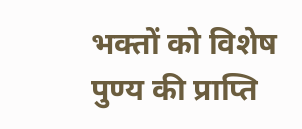भक्तों को विशेष पुण्य की प्राप्ति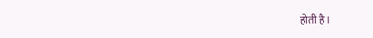होती है।